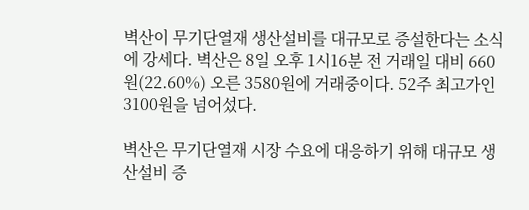벽산이 무기단열재 생산설비를 대규모로 증설한다는 소식에 강세다. 벽산은 8일 오후 1시16분 전 거래일 대비 660원(22.60%) 오른 3580원에 거래중이다. 52주 최고가인 3100원을 넘어섰다.

벽산은 무기단열재 시장 수요에 대응하기 위해 대규모 생산설비 증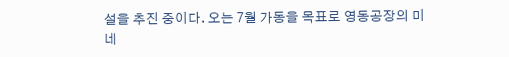설을 추진 중이다. 오는 7월 가동을 목표로 영동공장의 미네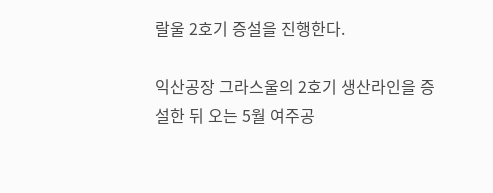랄울 2호기 증설을 진행한다.

익산공장 그라스울의 2호기 생산라인을 증설한 뒤 오는 5월 여주공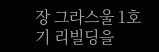장 그라스울 1호기 리빌딩을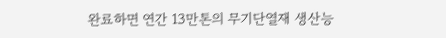완료하면 연간 13만톤의 무기단열재 생산능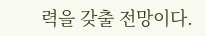력을 갖출 전망이다.